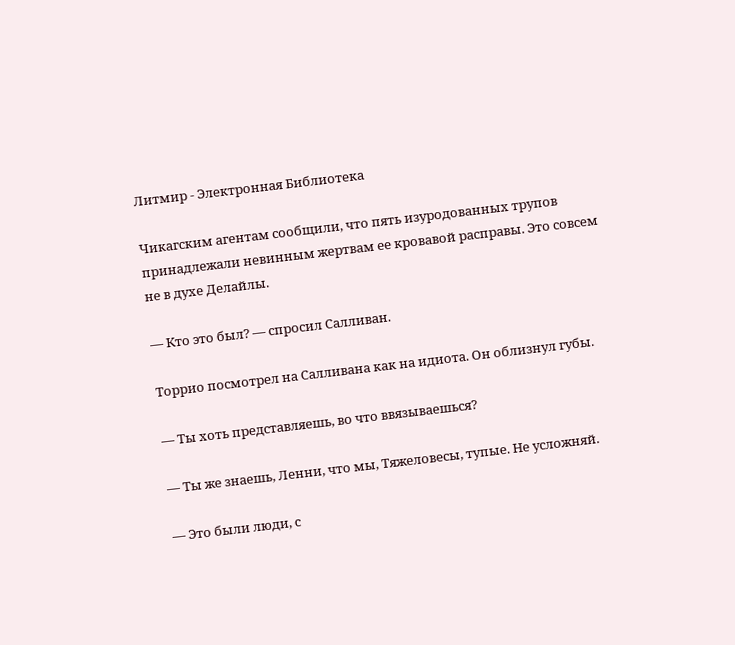Литмир - Электронная Библиотека

Чикагским агентам сообщили, что пять изуродованных трупов принадлежали невинным жертвам ее кровавой расправы. Это совсем не в духе Делайлы.

— Кто это был? — спросил Салливан.

Торрио посмотрел на Салливана как на идиота. Он облизнул губы.

— Ты хоть представляешь, во что ввязываешься?

— Ты же знаешь, Ленни, что мы, Тяжеловесы, тупые. Не усложняй.

— Это были люди, с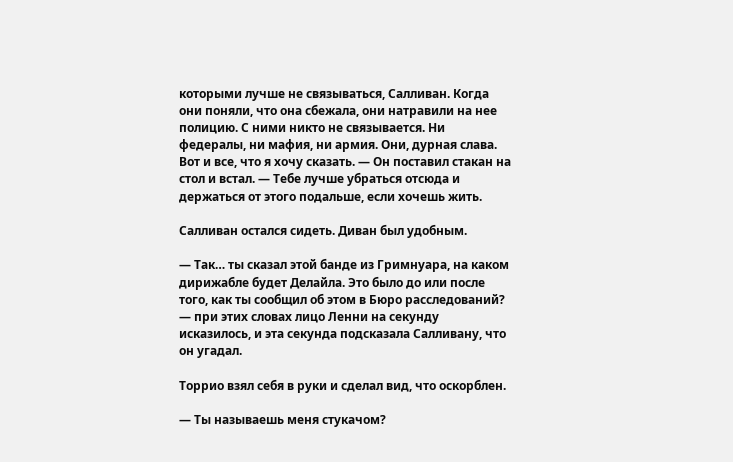которыми лучше не связываться, Салливан. Когда они поняли, что она сбежала, они натравили на нее полицию. С ними никто не связывается. Ни федералы, ни мафия, ни армия. Они, дурная слава. Вот и все, что я хочу сказать. — Он поставил стакан на стол и встал. — Тебе лучше убраться отсюда и держаться от этого подальше, если хочешь жить.

Салливан остался сидеть. Диван был удобным.

— Так… ты сказал этой банде из Гримнуара, на каком дирижабле будет Делайла. Это было до или после того, как ты сообщил об этом в Бюро расследований? — при этих словах лицо Ленни на секунду исказилось, и эта секунда подсказала Салливану, что он угадал.

Торрио взял себя в руки и сделал вид, что оскорблен.

— Ты называешь меня стукачом?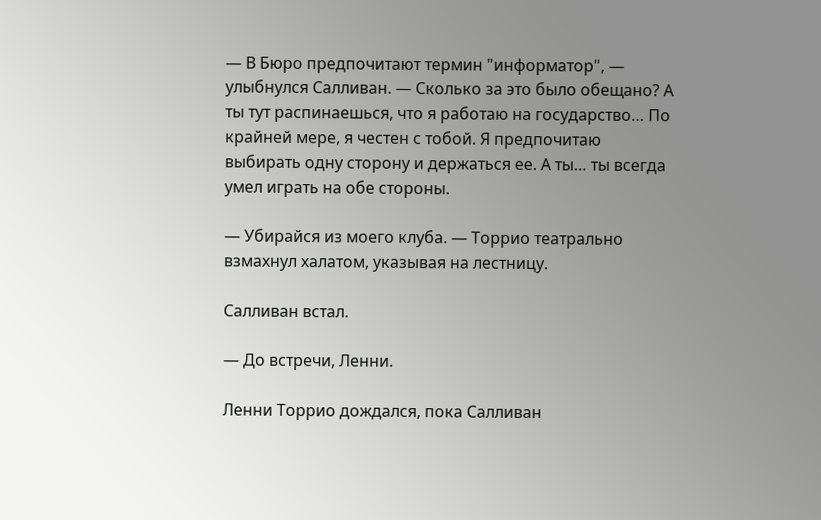— В Бюро предпочитают термин "информатор", — улыбнулся Салливан. — Сколько за это было обещано? А ты тут распинаешься, что я работаю на государство… По крайней мере, я честен с тобой. Я предпочитаю выбирать одну сторону и держаться ее. А ты… ты всегда умел играть на обе стороны.

— Убирайся из моего клуба. — Торрио театрально взмахнул халатом, указывая на лестницу.

Салливан встал.

— До встречи, Ленни.

Ленни Торрио дождался, пока Салливан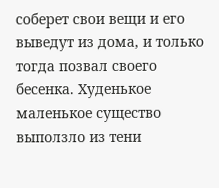соберет свои вещи и его выведут из дома, и только тогда позвал своего бесенка. Худенькое маленькое существо выползло из тени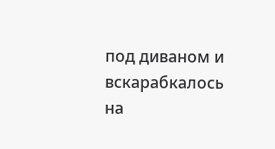под диваном и вскарабкалось на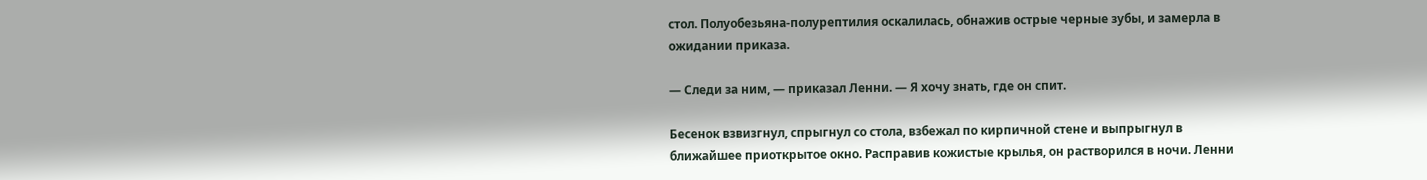стол. Полуобезьяна-полурептилия оскалилась, обнажив острые черные зубы, и замерла в ожидании приказа.

— Следи за ним, — приказал Ленни. — Я хочу знать, где он спит.

Бесенок взвизгнул, спрыгнул со стола, взбежал по кирпичной стене и выпрыгнул в ближайшее приоткрытое окно. Расправив кожистые крылья, он растворился в ночи. Ленни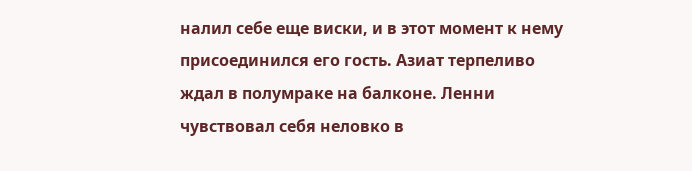налил себе еще виски, и в этот момент к нему присоединился его гость. Азиат терпеливо ждал в полумраке на балконе. Ленни чувствовал себя неловко в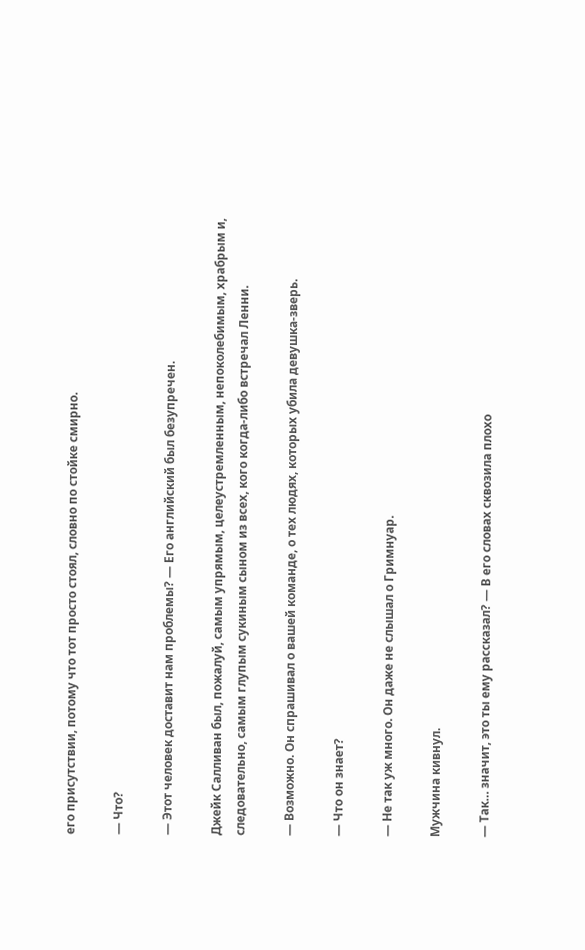его присутствии, потому что тот просто стоял, словно по стойке смирно.

— Что?

— Этот человек доставит нам проблемы? — Его английский был безупречен.

Джейк Салливан был, пожалуй, самым упрямым, целеустремленным, непоколебимым, храбрым и, следовательно, самым глупым сукиным сыном из всех, кого когда-либо встречал Ленни.

— Возможно. Он спрашивал о вашей команде, о тех людях, которых убила девушка-зверь.

— Что он знает?

— Не так уж много. Он даже не слышал о Гримнуар.

Мужчина кивнул.

— Так… значит, это ты ему рассказал? — В его словах сквозила плохо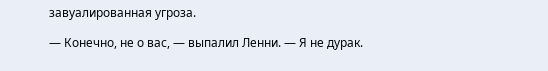завуалированная угроза.

— Конечно, не о вас, — выпалил Ленни. — Я не дурак.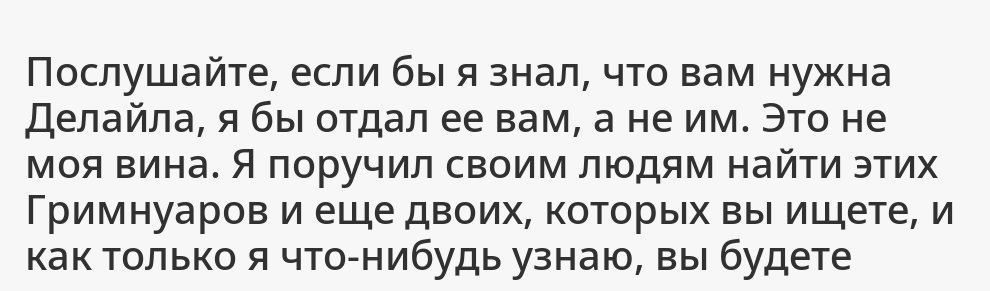Послушайте, если бы я знал, что вам нужна Делайла, я бы отдал ее вам, а не им. Это не моя вина. Я поручил своим людям найти этих Гримнуаров и еще двоих, которых вы ищете, и как только я что-нибудь узнаю, вы будете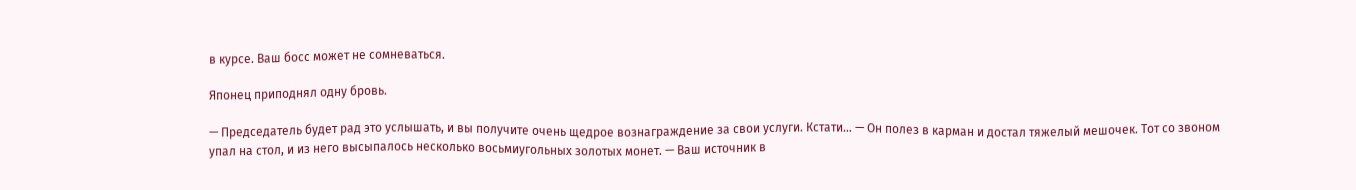в курсе. Ваш босс может не сомневаться.

Японец приподнял одну бровь.

— Председатель будет рад это услышать, и вы получите очень щедрое вознаграждение за свои услуги. Кстати… — Он полез в карман и достал тяжелый мешочек. Тот со звоном упал на стол, и из него высыпалось несколько восьмиугольных золотых монет. — Ваш источник в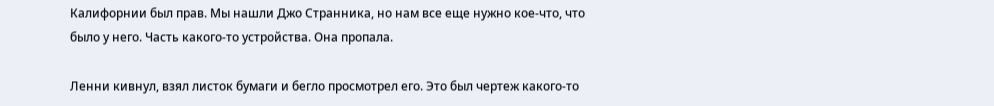Калифорнии был прав. Мы нашли Джо Странника, но нам все еще нужно кое-что, что было у него. Часть какого-то устройства. Она пропала.

Ленни кивнул, взял листок бумаги и бегло просмотрел его. Это был чертеж какого-то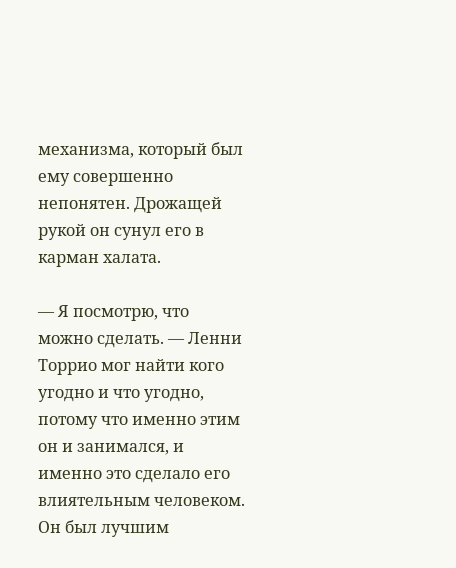механизма, который был ему совершенно непонятен. Дрожащей рукой он сунул его в карман халата.

— Я посмотрю, что можно сделать. — Ленни Торрио мог найти кого угодно и что угодно, потому что именно этим он и занимался, и именно это сделало его влиятельным человеком. Он был лучшим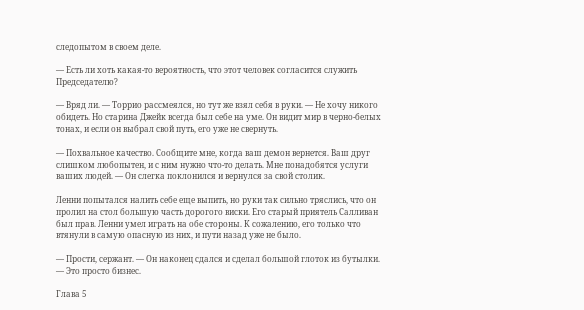следопытом в своем деле.

— Есть ли хоть какая-то вероятность, что этот человек согласится служить Председателю?

— Вряд ли. — Торрио рассмеялся, но тут же взял себя в руки. — Не хочу никого обидеть. Но старина Джейк всегда был себе на уме. Он видит мир в черно-белых тонах, и если он выбрал свой путь, его уже не свернуть.

— Похвальное качество. Сообщите мне, когда ваш демон вернется. Ваш друг слишком любопытен, и с ним нужно что-то делать. Мне понадобятся услуги ваших людей. — Он слегка поклонился и вернулся за свой столик.

Ленни попытался налить себе еще выпить, но руки так сильно тряслись, что он пролил на стол большую часть дорогого виски. Его старый приятель Салливан был прав. Ленни умел играть на обе стороны. К сожалению, его только что втянули в самую опасную из них, и пути назад уже не было.

— Прости, сержант. — Он наконец сдался и сделал большой глоток из бутылки. — Это просто бизнес.

Глава 5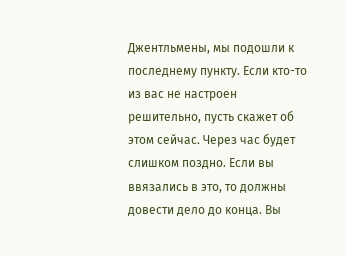Джентльмены, мы подошли к последнему пункту. Если кто-то из вас не настроен решительно, пусть скажет об этом сейчас. Через час будет слишком поздно. Если вы ввязались в это, то должны довести дело до конца. Вы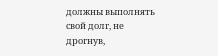должны выполнять свой долг, не дрогнув,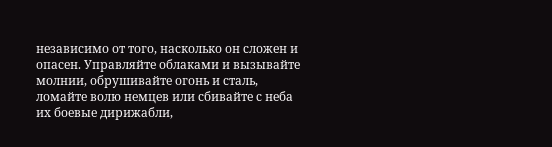независимо от того, насколько он сложен и опасен. Управляйте облаками и вызывайте молнии, обрушивайте огонь и сталь, ломайте волю немцев или сбивайте с неба их боевые дирижабли,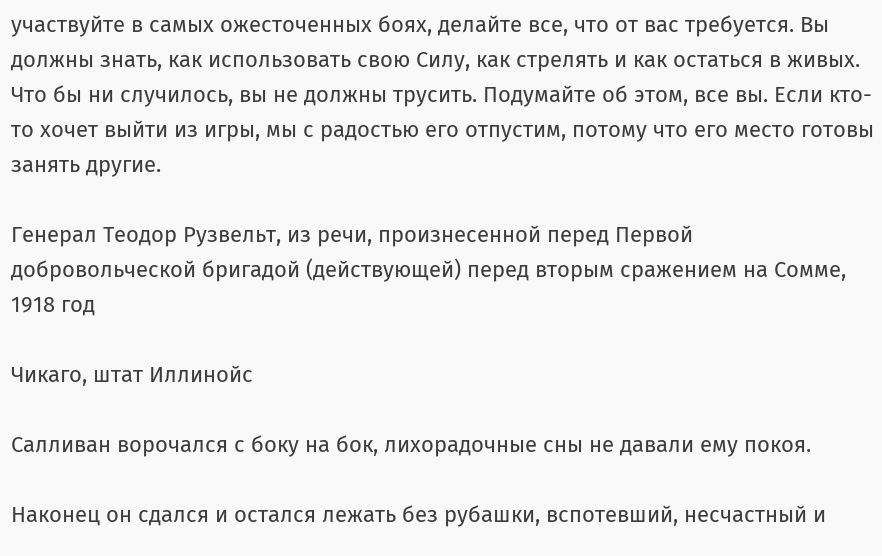участвуйте в самых ожесточенных боях, делайте все, что от вас требуется. Вы должны знать, как использовать свою Силу, как стрелять и как остаться в живых. Что бы ни случилось, вы не должны трусить. Подумайте об этом, все вы. Если кто-то хочет выйти из игры, мы с радостью его отпустим, потому что его место готовы занять другие.

Генерал Теодор Рузвельт, из речи, произнесенной перед Первой добровольческой бригадой (действующей) перед вторым сражением на Сомме, 1918 год

Чикаго, штат Иллинойс

Салливан ворочался с боку на бок, лихорадочные сны не давали ему покоя.

Наконец он сдался и остался лежать без рубашки, вспотевший, несчастный и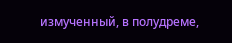измученный, в полудреме,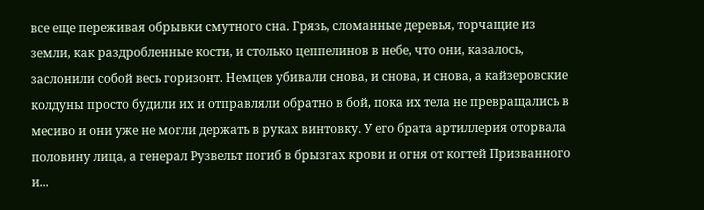все еще переживая обрывки смутного сна. Грязь, сломанные деревья, торчащие из земли, как раздробленные кости, и столько цеппелинов в небе, что они, казалось, заслонили собой весь горизонт. Немцев убивали снова, и снова, и снова, а кайзеровские колдуны просто будили их и отправляли обратно в бой, пока их тела не превращались в месиво и они уже не могли держать в руках винтовку. У его брата артиллерия оторвала половину лица, а генерал Рузвельт погиб в брызгах крови и огня от когтей Призванного и...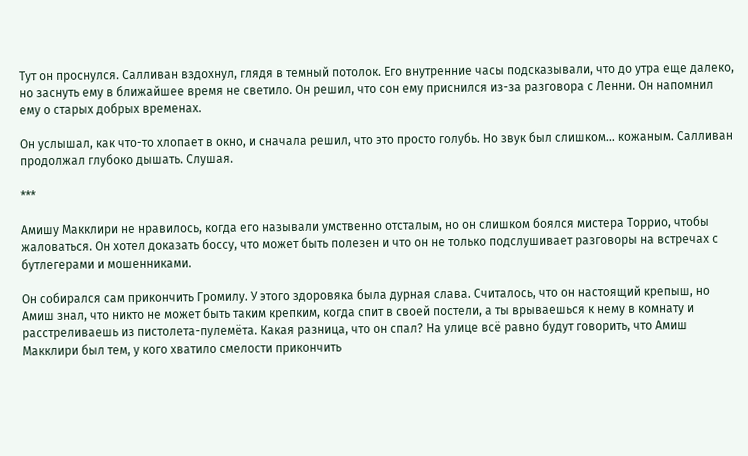Тут он проснулся. Салливан вздохнул, глядя в темный потолок. Его внутренние часы подсказывали, что до утра еще далеко, но заснуть ему в ближайшее время не светило. Он решил, что сон ему приснился из-за разговора с Ленни. Он напомнил ему о старых добрых временах.

Он услышал, как что-то хлопает в окно, и сначала решил, что это просто голубь. Но звук был слишком... кожаным. Салливан продолжал глубоко дышать. Слушая.

***

Амишу Макклири не нравилось, когда его называли умственно отсталым, но он слишком боялся мистера Торрио, чтобы жаловаться. Он хотел доказать боссу, что может быть полезен и что он не только подслушивает разговоры на встречах с бутлегерами и мошенниками.

Он собирался сам прикончить Громилу. У этого здоровяка была дурная слава. Считалось, что он настоящий крепыш, но Амиш знал, что никто не может быть таким крепким, когда спит в своей постели, а ты врываешься к нему в комнату и расстреливаешь из пистолета-пулемёта. Какая разница, что он спал? На улице всё равно будут говорить, что Амиш Макклири был тем, у кого хватило смелости прикончить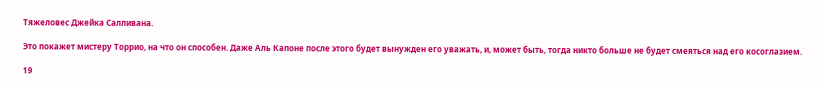Тяжеловес Джейка Салливана.

Это покажет мистеру Торрио, на что он способен. Даже Аль Капоне после этого будет вынужден его уважать, и, может быть, тогда никто больше не будет смеяться над его косоглазием.

19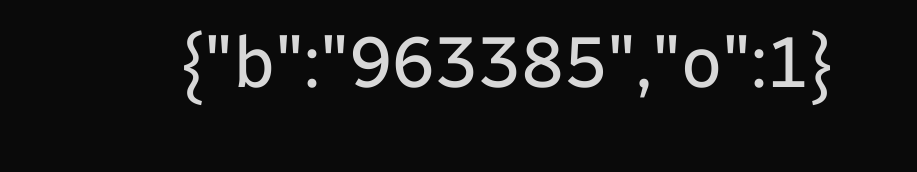{"b":"963385","o":1}